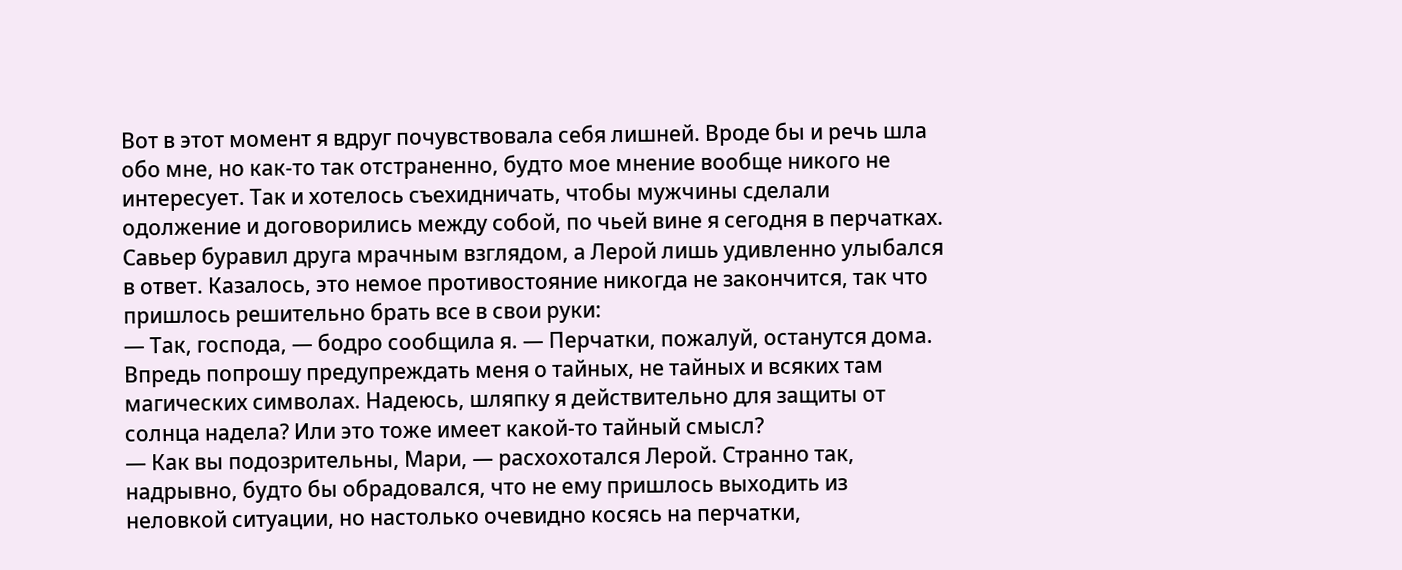Вот в этот момент я вдруг почувствовала себя лишней. Вроде бы и речь шла обо мне, но как-то так отстраненно, будто мое мнение вообще никого не интересует. Так и хотелось съехидничать, чтобы мужчины сделали одолжение и договорились между собой, по чьей вине я сегодня в перчатках.
Савьер буравил друга мрачным взглядом, а Лерой лишь удивленно улыбался в ответ. Казалось, это немое противостояние никогда не закончится, так что пришлось решительно брать все в свои руки:
— Так, господа, — бодро сообщила я. — Перчатки, пожалуй, останутся дома. Впредь попрошу предупреждать меня о тайных, не тайных и всяких там магических символах. Надеюсь, шляпку я действительно для защиты от солнца надела? Или это тоже имеет какой-то тайный смысл?
— Как вы подозрительны, Мари, — расхохотался Лерой. Странно так, надрывно, будто бы обрадовался, что не ему пришлось выходить из неловкой ситуации, но настолько очевидно косясь на перчатки,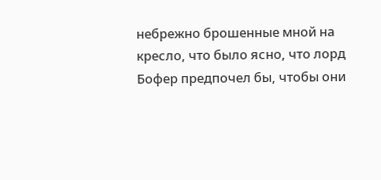небрежно брошенные мной на кресло, что было ясно, что лорд Бофер предпочел бы, чтобы они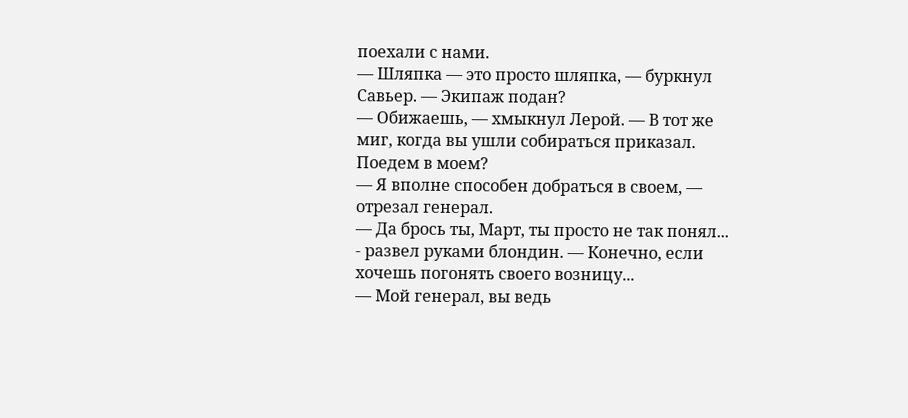поехали с нами.
— Шляпка — это просто шляпка, — буркнул Савьер. — Экипаж подан?
— Обижаешь, — хмыкнул Лерой. — В тот же миг, когда вы ушли собираться приказал. Поедем в моем?
— Я вполне способен добраться в своем, — отрезал генерал.
— Да брось ты, Март, ты просто не так понял... - развел руками блондин. — Конечно, если хочешь погонять своего возницу...
— Мой генерал, вы ведь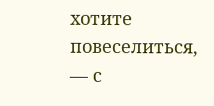хотите повеселиться, — с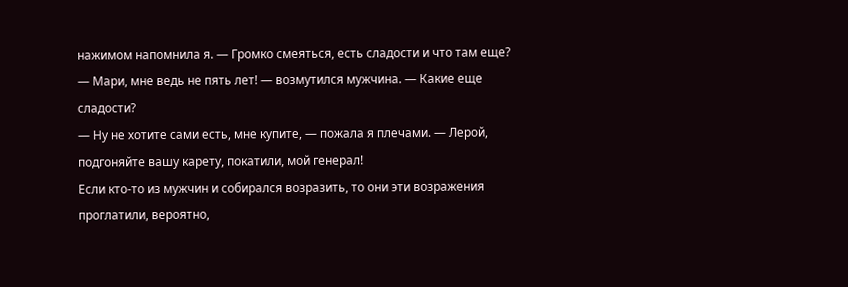нажимом напомнила я. — Громко смеяться, есть сладости и что там еще?
— Мари, мне ведь не пять лет! — возмутился мужчина. — Какие еще сладости?
— Ну не хотите сами есть, мне купите, — пожала я плечами. — Лерой, подгоняйте вашу карету, покатили, мой генерал!
Если кто-то из мужчин и собирался возразить, то они эти возражения проглатили, вероятно,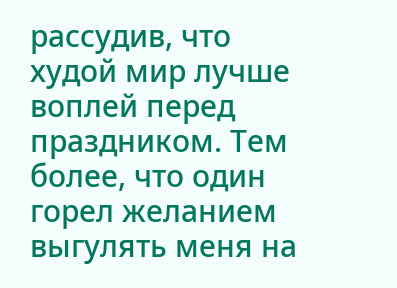рассудив, что худой мир лучше воплей перед праздником. Тем более, что один горел желанием выгулять меня на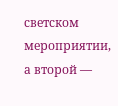светском мероприятии, а второй —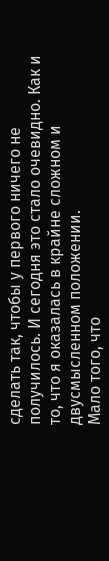сделать так, чтобы у первого ничего не получилось. И сегодня это стало очевидно. Как и то, что я оказалась в крайне сложном и двусмысленном положении.
Мало того, что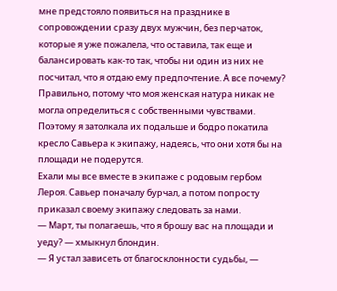мне предстояло появиться на празднике в сопровождении сразу двух мужчин, без перчаток, которые я уже пожалела, что оставила, так еще и балансировать как-то так, чтобы ни один из них не посчитал, что я отдаю ему предпочтение. А все почему? Правильно, потому что моя женская натура никак не могла определиться с собственными чувствами. Поэтому я затолкала их подальше и бодро покатила кресло Савьера к экипажу, надеясь, что они хотя бы на площади не подерутся.
Ехали мы все вместе в экипаже с родовым гербом Лероя. Савьер поначалу бурчал, а потом попросту приказал своему экипажу следовать за нами.
— Март, ты полагаешь, что я брошу вас на площади и уеду? — хмыкнул блондин.
— Я устал зависеть от благосклонности судьбы, —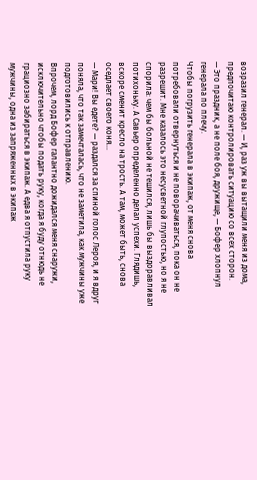возразил генерал. — И, раз уж вы вытащили меня из дома, предпочитаю контролировать ситуацию со всех сторон.
— Это праздник, а не поле боя, дружище, — Бофер хлопнул генерала по плечу.
Чтобы погрузить генерала в экипаж, от меня снова потребовали отвернуться и не поворачиваться, пока он не разрешит. Мне казалось это несусветной глупостью, но я не спорила: чем бы больной не тешился, лишь бы выздоравливал потихоньку. А Савьер определенно делал успехи. Глядишь, вскоре сменит кресло на трость. А там, может быть, снова оседлает своего коня...
— Мари! Вы едете? — раздался за спиной голос Лероя, и я вдруг поняла, что так замечталась, что не заметила, как мужчины уже подготовились к отправлению.
Впрочем, лорд Бофер галантно дожидался меня снаружи, исключительно чтобы подать руку, когда я буду отнюдь не грациозно забираться в экипаж. А едва я отпустила руку мужчины, одна из запряженных в экипаж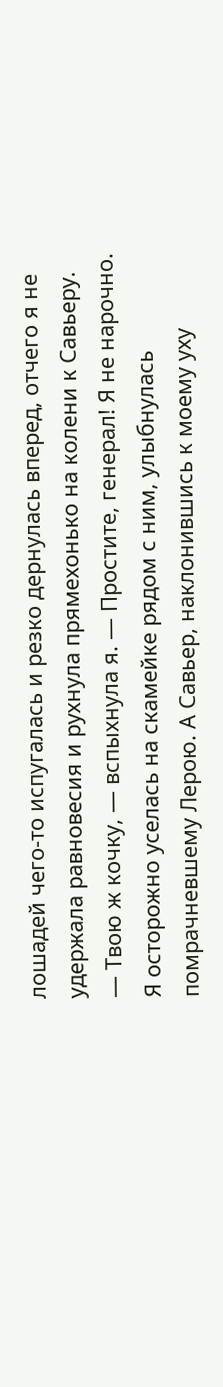лошадей чего-то испугалась и резко дернулась вперед, отчего я не удержала равновесия и рухнула прямехонько на колени к Савьеру.
— Твою ж кочку, — вспыхнула я. — Простите, генерал! Я не нарочно.
Я осторожно уселась на скамейке рядом с ним, улыбнулась помрачневшему Лерою. А Савьер, наклонившись к моему уху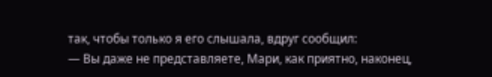так, чтобы только я его слышала, вдруг сообщил:
— Вы даже не представляете, Мари, как приятно, наконец,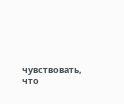чувствовать, что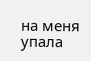на меня упала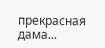прекрасная дама...